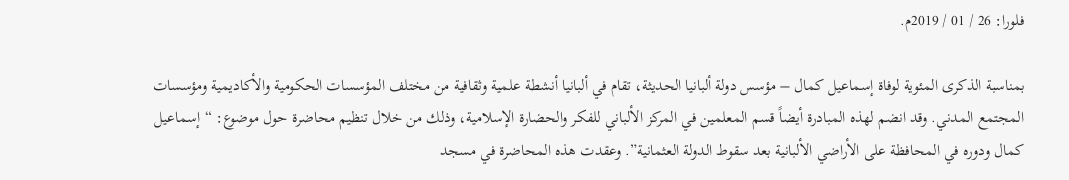فلورا: 26 / 01 / 2019م.

بمناسبة الذكرى المئوية لوفاة إسماعيل كمال – مؤسس دولة ألبانيا الحديثة، تقام في ألبانيا أنشطة علمية وثقافية من مختلف المؤسسات الحكومية والأكاديمية ومؤسسات المجتمع المدني. وقد انضم لهذه المبادرة أيضاً قسم المعلمين في المركز الألباني للفكر والحضارة الإسلامية، وذلك من خلال تنظيم محاضرة حول موضوع: “إسماعيل كمال ودوره في المحافظة على الأراضي الألبانية بعد سقوط الدولة العثمانية”. وعقدت هذه المحاضرة في مسجد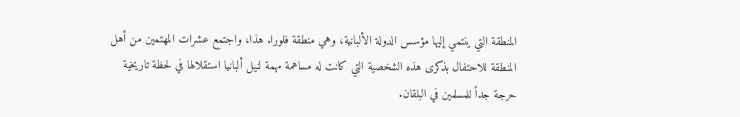المنطقة التي ينتمي إليها مؤسس الدولة الألبانية، وهي منطقة فلورا. هذا، واجتمع عشرات المهتمين من أهل المنطقة للاحتفال بذكرى هذه الشخصية التي كانت له مساهمة مهمة لنيل ألبانيا استقلالها في لحظة تاريخية حرجة جداً للمسلمين في البلقان.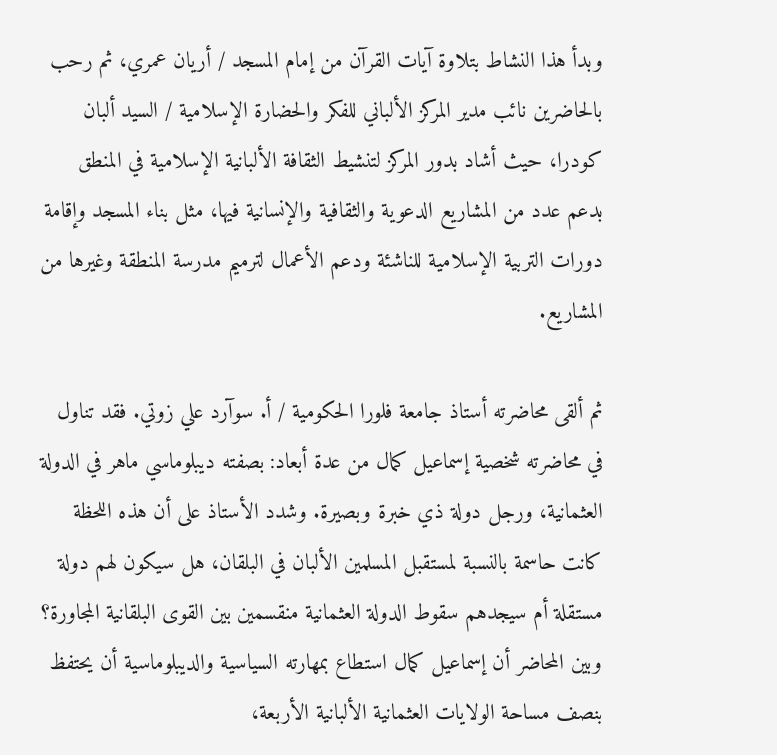وبدأ هذا النشاط بتلاوة آيات القرآن من إمام المسجد / أريان عمري، ثم رحب بالحاضرين نائب مدير المركز الألباني للفكر والحضارة الإسلامية / السيد ألبان كودرا، حيث أشاد بدور المركز لتنشيط الثقافة الألبانية الإسلامية في المنطق بدعم عدد من المشاريع الدعوية والثقافية والإنسانية فيها، مثل بناء المسجد وإقامة دورات التربية الإسلامية للناشئة ودعم الأعمال لترميم مدرسة المنطقة وغيرها من المشاريع.

ثم ألقى محاضرته أستاذ جامعة فلورا الحكومية / أ. سوآرد علي زوتي. فقد تناول في محاضرته شخصية إسماعيل كمال من عدة أبعاد: بصفته ديبلوماسي ماهر في الدولة العثمانية، ورجل دولة ذي خبرة وبصيرة. وشدد الأستاذ على أن هذه اللحظة كانت حاسمة بالنسبة لمستقبل المسلمين الألبان في البلقان، هل سيكون لهم دولة مستقلة أم سيجدهم سقوط الدولة العثمانية منقسمين بين القوى البلقانية المجاورة؟ وبين المحاضر أن إسماعيل كمال استطاع بمهارته السياسية والديبلوماسية أن يحتفظ بنصف مساحة الولايات العثمانية الألبانية الأربعة،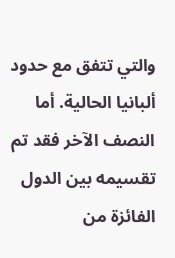والتي تتفق مع حدود ألبانيا الحالية. أما النصف الآخر فقد تم تقسيمه بين الدول الفائزة من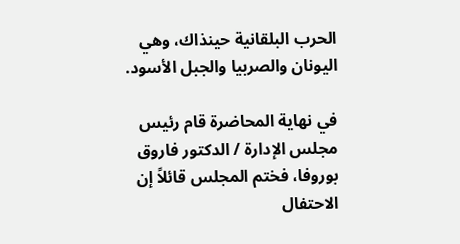الحرب البلقانية حينذاك، وهي اليونان والصربيا والجبل الأسود.

في نهاية المحاضرة قام رئيس مجلس الإدارة / الدكتور فاروق بوروفا، فختم المجلس قائلاً إن الاحتفال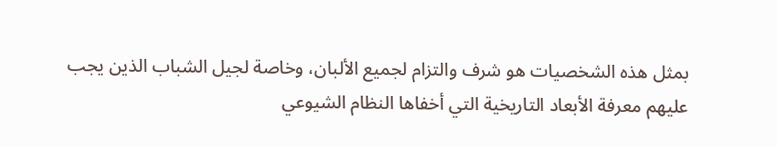بمثل هذه الشخصيات هو شرف والتزام لجميع الألبان، وخاصة لجيل الشباب الذين يجب عليهم معرفة الأبعاد التاريخية التي أخفاها النظام الشيوعي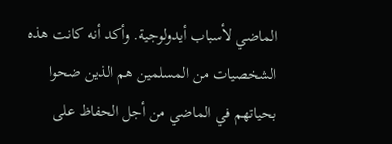الماضي لأسباب أيدولوجية. وأكد أنه كانت هذه الشخصيات من المسلمين هم الذين ضحوا بحياتهم في الماضي من أجل الحفاظ على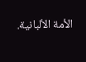الأمة الألبانية.